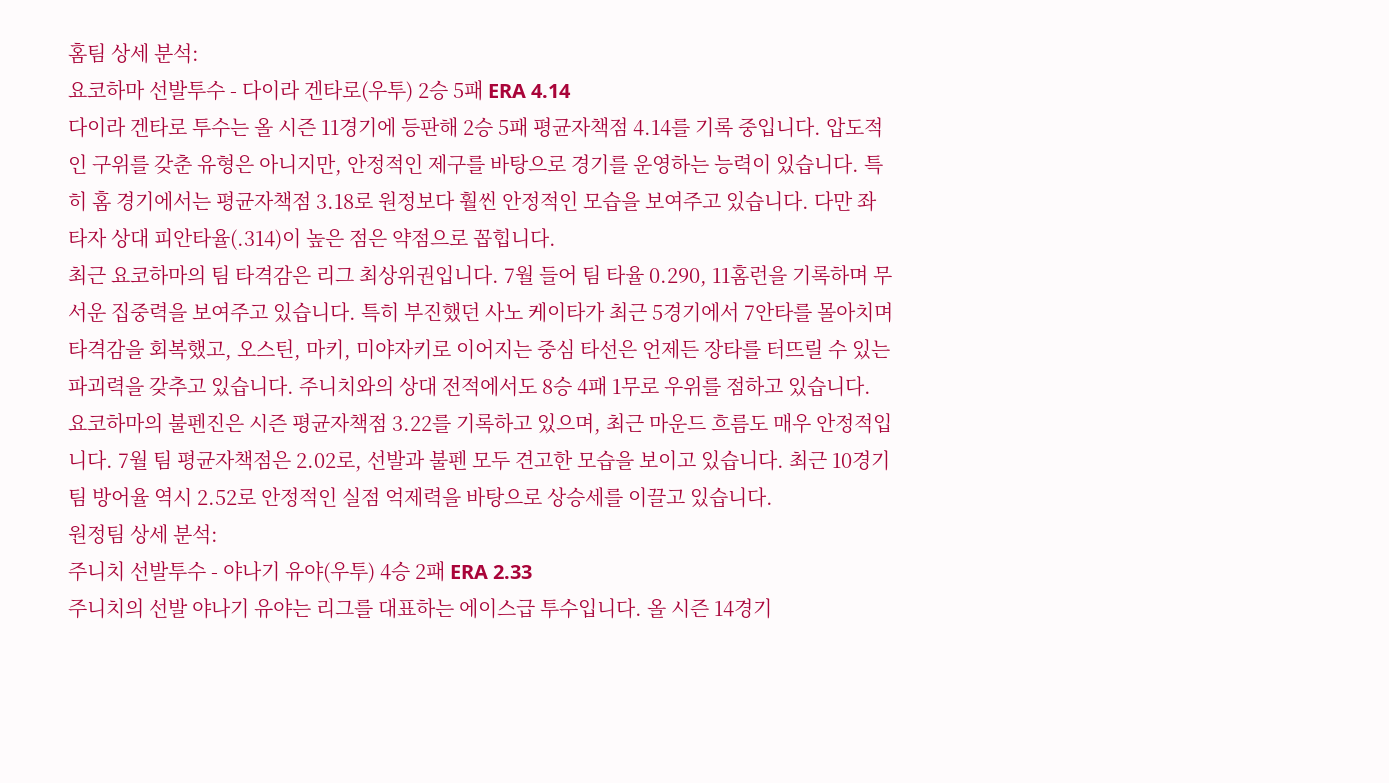홈팀 상세 분석:
요코하마 선발투수 - 다이라 겐타로(우투) 2승 5패 ERA 4.14
다이라 겐타로 투수는 올 시즌 11경기에 등판해 2승 5패 평균자책점 4.14를 기록 중입니다. 압도적인 구위를 갖춘 유형은 아니지만, 안정적인 제구를 바탕으로 경기를 운영하는 능력이 있습니다. 특히 홈 경기에서는 평균자책점 3.18로 원정보다 훨씬 안정적인 모습을 보여주고 있습니다. 다만 좌타자 상대 피안타율(.314)이 높은 점은 약점으로 꼽힙니다.
최근 요코하마의 팀 타격감은 리그 최상위권입니다. 7월 들어 팀 타율 0.290, 11홈런을 기록하며 무서운 집중력을 보여주고 있습니다. 특히 부진했던 사노 케이타가 최근 5경기에서 7안타를 몰아치며 타격감을 회복했고, 오스틴, 마키, 미야자키로 이어지는 중심 타선은 언제든 장타를 터뜨릴 수 있는 파괴력을 갖추고 있습니다. 주니치와의 상대 전적에서도 8승 4패 1무로 우위를 점하고 있습니다.
요코하마의 불펜진은 시즌 평균자책점 3.22를 기록하고 있으며, 최근 마운드 흐름도 매우 안정적입니다. 7월 팀 평균자책점은 2.02로, 선발과 불펜 모두 견고한 모습을 보이고 있습니다. 최근 10경기 팀 방어율 역시 2.52로 안정적인 실점 억제력을 바탕으로 상승세를 이끌고 있습니다.
원정팀 상세 분석:
주니치 선발투수 - 야나기 유야(우투) 4승 2패 ERA 2.33
주니치의 선발 야나기 유야는 리그를 대표하는 에이스급 투수입니다. 올 시즌 14경기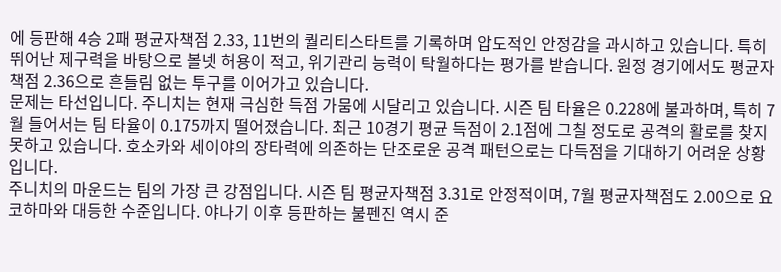에 등판해 4승 2패 평균자책점 2.33, 11번의 퀄리티스타트를 기록하며 압도적인 안정감을 과시하고 있습니다. 특히 뛰어난 제구력을 바탕으로 볼넷 허용이 적고, 위기관리 능력이 탁월하다는 평가를 받습니다. 원정 경기에서도 평균자책점 2.36으로 흔들림 없는 투구를 이어가고 있습니다.
문제는 타선입니다. 주니치는 현재 극심한 득점 가뭄에 시달리고 있습니다. 시즌 팀 타율은 0.228에 불과하며, 특히 7월 들어서는 팀 타율이 0.175까지 떨어졌습니다. 최근 10경기 평균 득점이 2.1점에 그칠 정도로 공격의 활로를 찾지 못하고 있습니다. 호소카와 세이야의 장타력에 의존하는 단조로운 공격 패턴으로는 다득점을 기대하기 어려운 상황입니다.
주니치의 마운드는 팀의 가장 큰 강점입니다. 시즌 팀 평균자책점 3.31로 안정적이며, 7월 평균자책점도 2.00으로 요코하마와 대등한 수준입니다. 야나기 이후 등판하는 불펜진 역시 준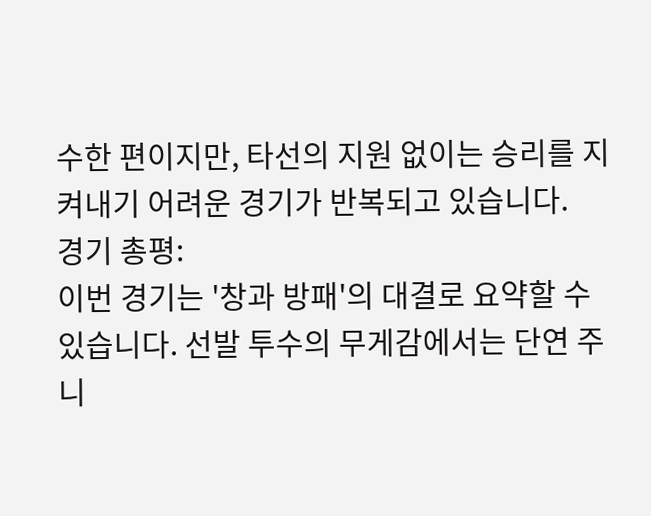수한 편이지만, 타선의 지원 없이는 승리를 지켜내기 어려운 경기가 반복되고 있습니다.
경기 총평:
이번 경기는 '창과 방패'의 대결로 요약할 수 있습니다. 선발 투수의 무게감에서는 단연 주니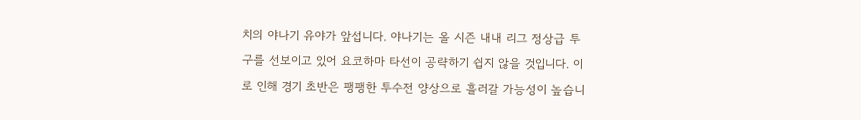치의 야나기 유야가 앞섭니다. 야나기는 올 시즌 내내 리그 정상급 투구를 선보이고 있어 요코하마 타선이 공략하기 쉽지 않을 것입니다. 이로 인해 경기 초반은 팽팽한 투수전 양상으로 흘러갈 가능성이 높습니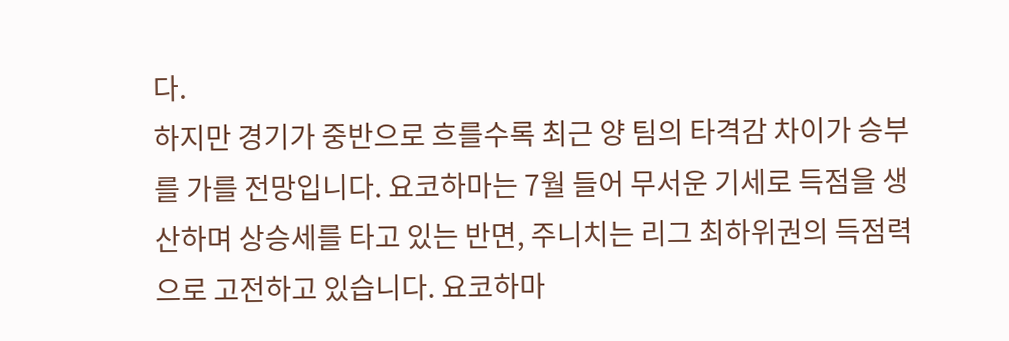다.
하지만 경기가 중반으로 흐를수록 최근 양 팀의 타격감 차이가 승부를 가를 전망입니다. 요코하마는 7월 들어 무서운 기세로 득점을 생산하며 상승세를 타고 있는 반면, 주니치는 리그 최하위권의 득점력으로 고전하고 있습니다. 요코하마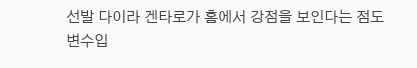선발 다이라 겐타로가 홈에서 강점을 보인다는 점도 변수입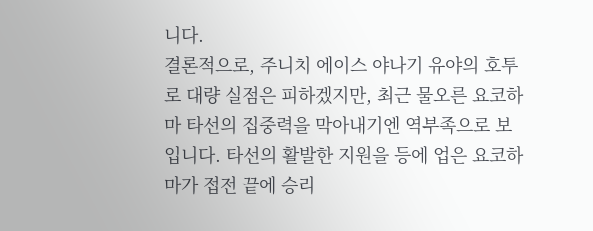니다.
결론적으로, 주니치 에이스 야나기 유야의 호투로 대량 실점은 피하겠지만, 최근 물오른 요코하마 타선의 집중력을 막아내기엔 역부족으로 보입니다. 타선의 활발한 지원을 등에 업은 요코하마가 접전 끝에 승리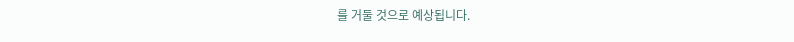를 거둘 것으로 예상됩니다.